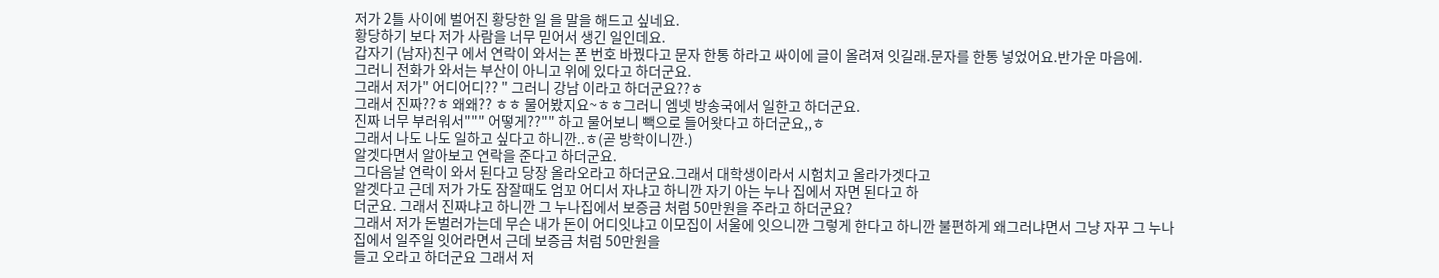저가 2틀 사이에 벌어진 황당한 일 을 말을 해드고 싶네요.
황당하기 보다 저가 사람을 너무 믿어서 생긴 일인데요.
갑자기 (남자)친구 에서 연락이 와서는 폰 번호 바꿨다고 문자 한통 하라고 싸이에 글이 올려져 잇길래.문자를 한통 넣었어요.반가운 마음에.
그러니 전화가 와서는 부산이 아니고 위에 있다고 하더군요.
그래서 저가" 어디어디?? " 그러니 강남 이라고 하더군요??ㅎ
그래서 진짜??ㅎ 왜왜?? ㅎㅎ 물어봤지요~ㅎㅎ그러니 엠넷 방송국에서 일한고 하더군요.
진짜 너무 부러워서""" 어떻게??"" 하고 물어보니 빽으로 들어왓다고 하더군요,,ㅎ
그래서 나도 나도 일하고 싶다고 하니깐..ㅎ(곧 방학이니깐.)
알겟다면서 알아보고 연락을 준다고 하더군요.
그다음날 연락이 와서 된다고 당장 올라오라고 하더군요.그래서 대학생이라서 시험치고 올라가겟다고
알겟다고 근데 저가 가도 잠잘때도 엄꼬 어디서 자냐고 하니깐 자기 아는 누나 집에서 자면 된다고 하
더군요. 그래서 진짜냐고 하니깐 그 누나집에서 보증금 처럼 50만원을 주라고 하더군요?
그래서 저가 돈벌러가는데 무슨 내가 돈이 어디잇냐고 이모집이 서울에 잇으니깐 그렇게 한다고 하니깐 불편하게 왜그러냐면서 그냥 자꾸 그 누나집에서 일주일 잇어라면서 근데 보증금 처럼 50만원을
들고 오라고 하더군요 그래서 저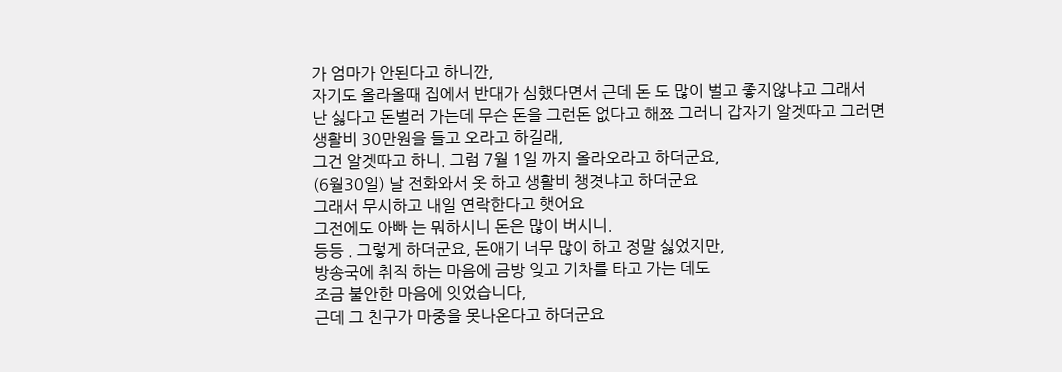가 엄마가 안된다고 하니깐,
자기도 올라올때 집에서 반대가 심했다면서 근데 돈 도 많이 벌고 좋지않냐고 그래서
난 싫다고 돈벌러 가는데 무슨 돈을 그런돈 없다고 해쬬 그러니 갑자기 알겟따고 그러면
생활비 30만원을 들고 오라고 하길래,
그건 알겟따고 하니. 그럼 7월 1일 까지 올라오라고 하더군요,
(6월30일) 날 전화와서 옷 하고 생활비 챙겻냐고 하더군요
그래서 무시하고 내일 연락한다고 햇어요
그전에도 아빠 는 뭐하시니 돈은 많이 버시니.
등등 . 그렇게 하더군요, 돈애기 너무 많이 하고 정말 싫었지만,
방송국에 취직 하는 마음에 금방 잊고 기차를 타고 가는 데도
조금 불안한 마음에 잇었습니다,
근데 그 친구가 마중을 못나온다고 하더군요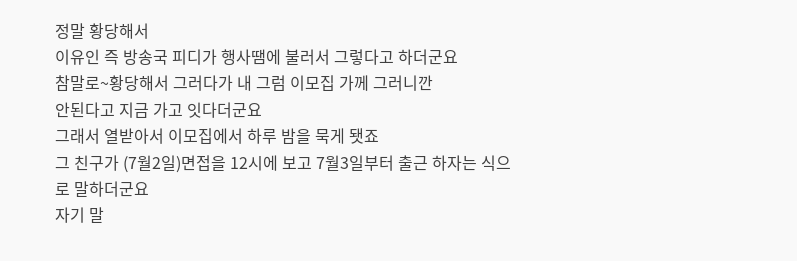정말 황당해서
이유인 즉 방송국 피디가 행사땜에 불러서 그렇다고 하더군요
참말로~황당해서 그러다가 내 그럼 이모집 가께 그러니깐
안된다고 지금 가고 잇다더군요
그래서 열받아서 이모집에서 하루 밤을 묵게 됏죠
그 친구가 (7월2일)면접을 12시에 보고 7월3일부터 출근 하자는 식으로 말하더군요
자기 말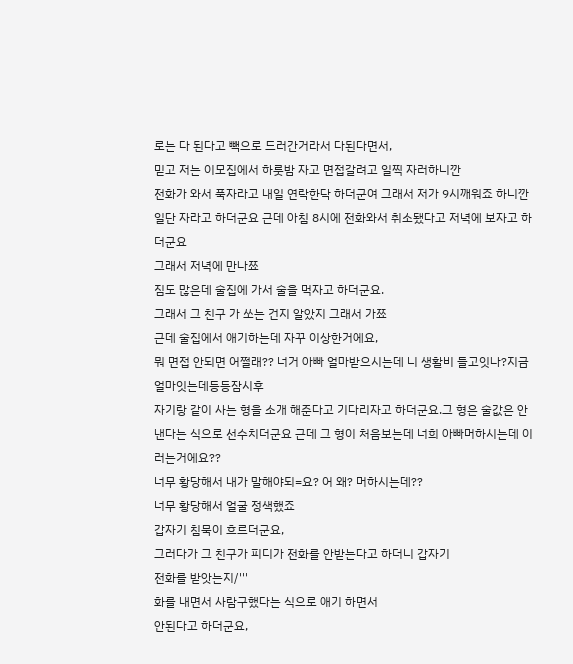로는 다 된다고 빽으로 드러간거라서 다된다면서,
믿고 저는 이모집에서 하룻밤 자고 면접갈려고 일찍 자러하니깐
전화가 와서 푹자라고 내일 연락한닥 하더군여 그래서 저가 9시깨워죠 하니깐
일단 자라고 하더군요 근데 아침 8시에 전화와서 취소됐다고 저녁에 보자고 하더군요
그래서 저녁에 만나쬬
짐도 많은데 술집에 가서 술을 먹자고 하더군요.
그래서 그 친구 가 쏘는 건지 알았지 그래서 가쬬
근데 술집에서 애기하는데 자꾸 이상한거에요,
뭐 면접 안되면 어쩔래?? 너거 아빠 얼마받으시는데 니 생활비 들고잇나?지금 얼마잇는데등등잠시후
자기랑 같이 사는 형을 소개 해준다고 기다리자고 하더군요.그 형은 술값은 안낸다는 식으로 선수치더군요 근데 그 형이 처음보는데 너희 아빠머하시는데 이러는거에요??
너무 황당해서 내가 말해야되=요? 어 왜? 머하시는데??
너무 황당해서 얼굴 정색했죠
갑자기 침묵이 흐르더군요,
그러다가 그 친구가 피디가 전화를 안받는다고 하더니 갑자기
전화를 받앗는지/'''
화를 내면서 사람구했다는 식으로 애기 하면서
안된다고 하더군요,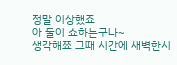정말 이상했죠
아 둘이 쇼하는구나~
생각해쬬 그때 시간에 새벽한시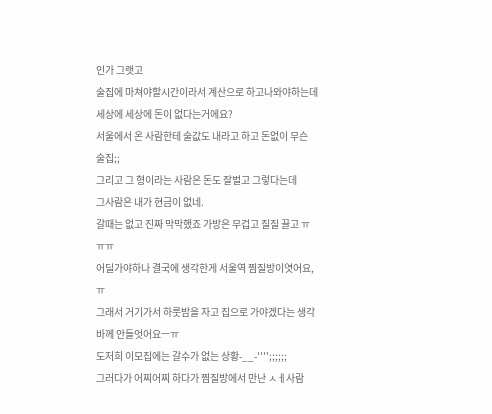인가 그랫고
술집에 마쳐야할시간이라서 계산으로 하고나와야하는데
세상에 세상에 돈이 없다는거에요?
서울에서 온 사람한테 술값도 내라고 하고 돈없이 무슨 술집;;
그리고 그 형이라는 사람은 돈도 잘벌고 그렇다는데
그사람은 내가 현금이 없네.
갈때는 없고 진짜 막막했죠 가방은 무겁고 질질 끌고 ㅠㅠㅠ
어딜가야하나 결국에 생각한게 서울역 찜질방이엿어요,ㅠ
그래서 거기가서 하룻밤을 자고 집으로 가야겠다는 생각바께 안들엇어요ㅡㅠ
도저희 이모집에는 갈수가 없는 상황-__-'''';;;;;;
그러다가 어찌어찌 하다가 찜질방에서 만난 ㅅㅔ사람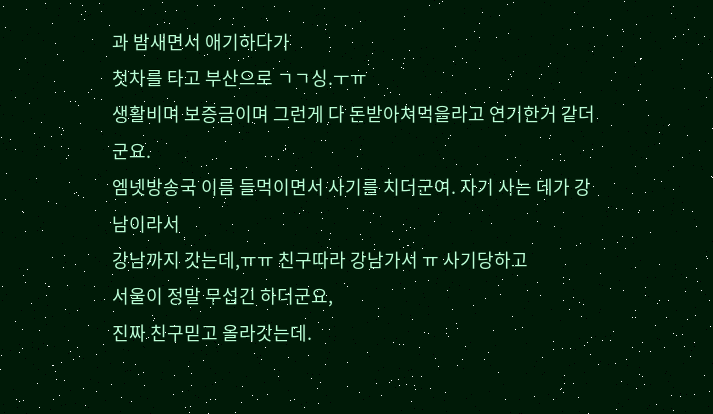과 밤새면서 애기하다가
첫차를 타고 부산으로 ㄱㄱ싱.ㅜㅠ
생활비며 보증금이며 그런게 다 돈받아쳐먹을라고 연기한거 같더군요.
엠넷방송국 이름 들먹이면서 사기를 치더군여. 자기 사는 데가 강남이라서
강남까지 갓는데,ㅠㅠ 친구따라 강남가서 ㅠ 사기당하고
서울이 정말 무섭긴 하더군요,
진짜 친구믿고 올라갓는데.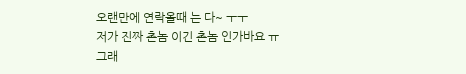오랜만에 연락올때 는 다~ ㅜㅜ
저가 진짜 촌놈 이긴 촌놈 인가바요 ㅠ
그래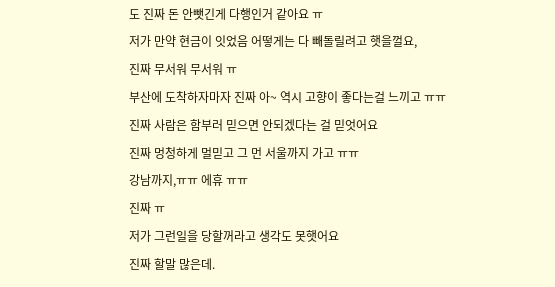도 진짜 돈 안뺏긴게 다행인거 같아요 ㅠ
저가 만약 현금이 잇었음 어떻게는 다 빼돌릴려고 햇을껄요,
진짜 무서워 무서워 ㅠ
부산에 도착하자마자 진짜 아~ 역시 고향이 좋다는걸 느끼고 ㅠㅠ
진짜 사람은 함부러 믿으면 안되겠다는 걸 믿엇어요
진짜 멍청하게 멀믿고 그 먼 서울까지 가고 ㅠㅠ
강남까지,ㅠㅠ 에휴 ㅠㅠ
진짜 ㅠ
저가 그런일을 당할꺼라고 생각도 못햇어요
진짜 할말 많은데.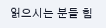읽으시는 분들 힘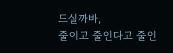드실까바,
줄이고 줄인다고 줄인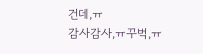건데,ㅠ
감사감사,ㅠ꾸벅,ㅠ